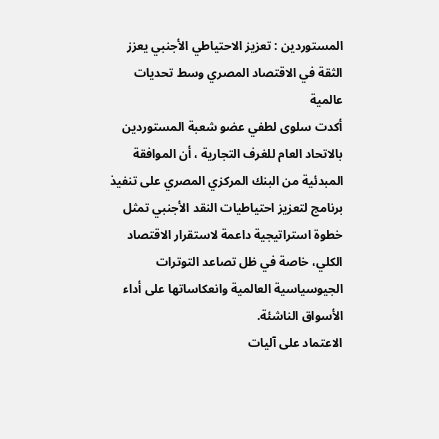المستوردين : تعزيز الاحتياطي الأجنبي يعزز الثقة في الاقتصاد المصري وسط تحديات عالمية
أكدت سلوى لطفي عضو شعبة المستوردين بالاتحاد العام للغرف التجارية ، أن الموافقة المبدئية من البنك المركزي المصري على تنفيذ برنامج لتعزيز احتياطيات النقد الأجنبي تمثل خطوة استراتيجية داعمة لاستقرار الاقتصاد الكلي، خاصة في ظل تصاعد التوترات الجيوسياسية العالمية وانعكاساتها على أداء الأسواق الناشئة.
الاعتماد على آليات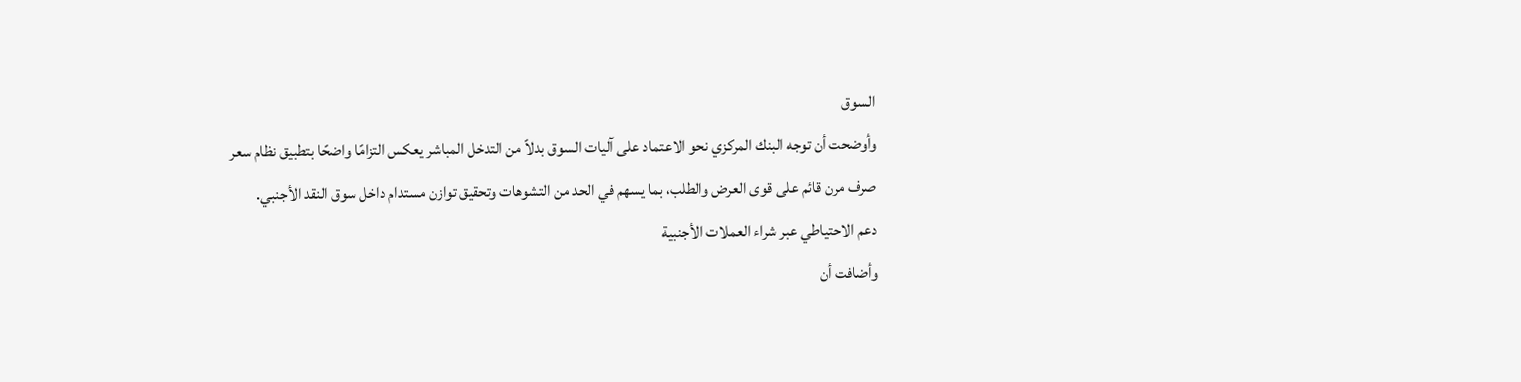السوق
وأوضحت أن توجه البنك المركزي نحو الاعتماد على آليات السوق بدلاً من التدخل المباشر يعكس التزامًا واضحًا بتطبيق نظام سعر صرف مرن قائم على قوى العرض والطلب، بما يسهم في الحد من التشوهات وتحقيق توازن مستدام داخل سوق النقد الأجنبي.
دعم الاحتياطي عبر شراء العملات الأجنبية
وأضافت أن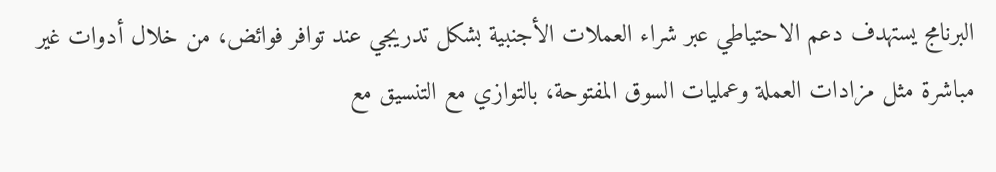البرنامج يستهدف دعم الاحتياطي عبر شراء العملات الأجنبية بشكل تدريجي عند توافر فوائض، من خلال أدوات غير مباشرة مثل مزادات العملة وعمليات السوق المفتوحة، بالتوازي مع التنسيق مع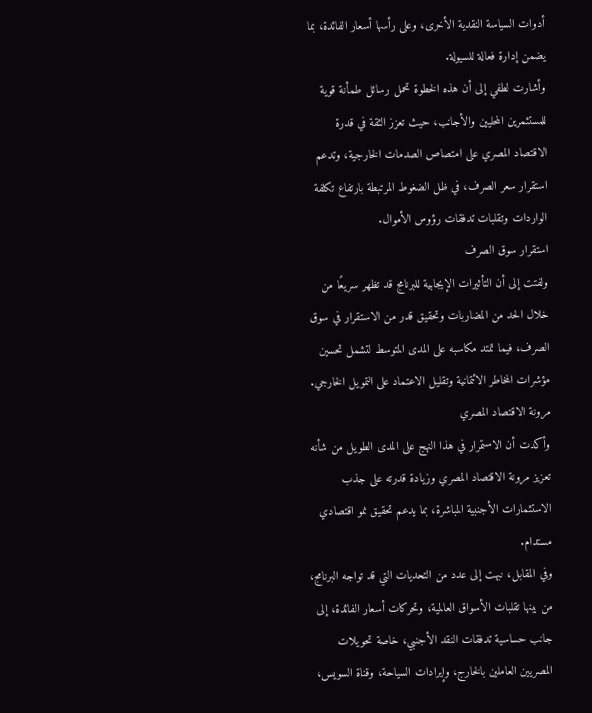أدوات السياسة النقدية الأخرى، وعلى رأسها أسعار الفائدة، بما يضمن إدارة فعالة للسيولة.
وأشارت لطفي إلى أن هذه الخطوة تحمل رسائل طمأنة قوية للمستثمرين المحليين والأجانب، حيث تعزز الثقة في قدرة الاقتصاد المصري على امتصاص الصدمات الخارجية، وتدعم استقرار سعر الصرف، في ظل الضغوط المرتبطة بارتفاع تكلفة الواردات وتقلبات تدفقات رؤوس الأموال.
استقرار سوق الصرف
ولفتت إلى أن التأثيرات الإيجابية للبرنامج قد تظهر سريعًا من خلال الحد من المضاربات وتحقيق قدر من الاستقرار في سوق الصرف، فيما تمتد مكاسبه على المدى المتوسط لتشمل تحسين مؤشرات المخاطر الائتمانية وتقليل الاعتماد على التمويل الخارجي.
مرونة الاقتصاد المصري
وأكدت أن الاستمرار في هذا النهج على المدى الطويل من شأنه تعزيز مرونة الاقتصاد المصري وزيادة قدرته على جذب الاستثمارات الأجنبية المباشرة، بما يدعم تحقيق نمو اقتصادي مستدام.
وفي المقابل، نبهت إلى عدد من التحديات التي قد تواجه البرنامج، من بينها تقلبات الأسواق العالمية، وتحركات أسعار الفائدة، إلى جانب حساسية تدفقات النقد الأجنبي، خاصة تحويلات المصريين العاملين بالخارج، وإيرادات السياحة، وقناة السويس،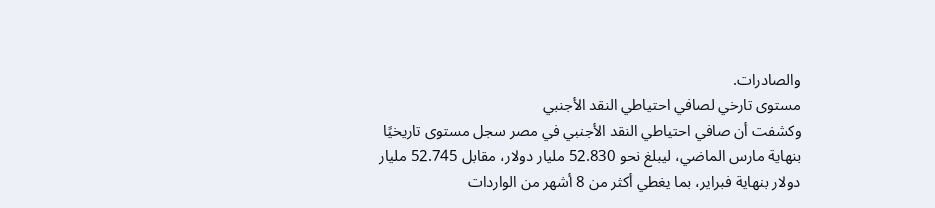والصادرات.
مستوى تارخي لصافي احتياطي النقد الأجنبي
وكشفت أن صافي احتياطي النقد الأجنبي في مصر سجل مستوى تاريخيًا بنهاية مارس الماضي، ليبلغ نحو 52.830 مليار دولار، مقابل 52.745 مليار دولار بنهاية فبراير، بما يغطي أكثر من 8 أشهر من الواردات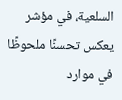السلعية، في مؤشر يعكس تحسنًا ملحوظًا في موارد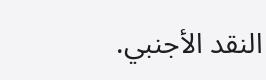النقد الأجنبي.